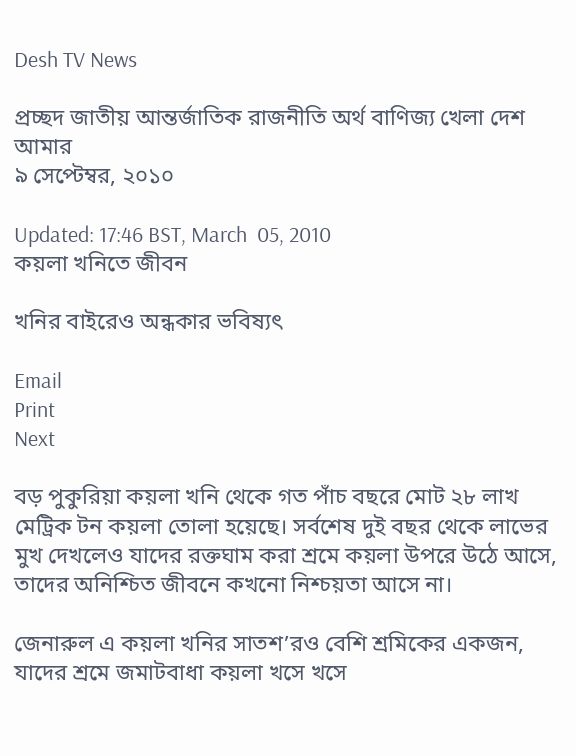Desh TV News

প্রচ্ছদ জাতীয় আন্তর্জাতিক রাজনীতি অর্থ বাণিজ্য খেলা দেশ আমার
৯ সেপ্টেম্বর, ২০১০

Updated: 17:46 BST, March  05, 2010
কয়লা খনিতে জীবন

খনির বাইরেও অন্ধকার ভবিষ্যৎ

Email
Print
Next

বড় পুকুরিয়া কয়লা খনি থেকে গত পাঁচ বছরে মোট ২৮ লাখ মেট্রিক টন কয়লা তোলা হয়েছে। সর্বশেষ দুই বছর থেকে লাভের মুখ দেখলেও যাদের রক্তঘাম করা শ্রমে কয়লা উপরে উঠে আসে, তাদের অনিশ্চিত জীবনে কখনো নিশ্চয়তা আসে না।

জেনারুল এ কয়লা খনির সাতশ’রও বেশি শ্রমিকের একজন, যাদের শ্রমে জমাটবাধা কয়লা খসে খসে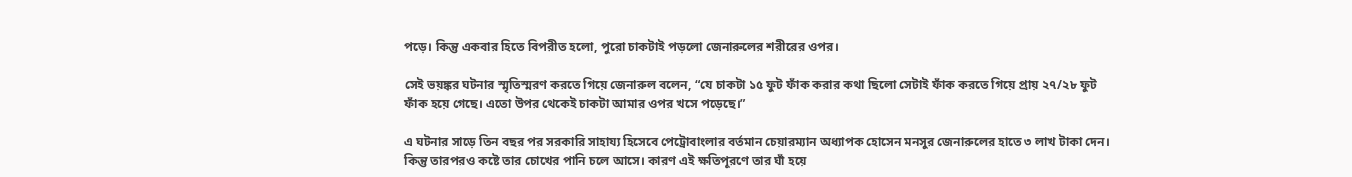পড়ে। কিন্তু একবার হিতে বিপরীত হলো, পুরো চাকটাই পড়লো জেনারুলের শরীরের ওপর।

সেই ভয়ঙ্কর ঘটনার স্মৃতিস্মরণ করতে গিয়ে জেনারুল বলেন, “যে চাকটা ১৫ ফুট ফাঁক করার কথা ছিলো সেটাই ফাঁক করতে গিয়ে প্রায় ২৭/২৮ ফুট ফাঁক হয়ে গেছে। এতো উপর থেকেই চাকটা আমার ওপর খসে পড়েছে।”

এ ঘটনার সাড়ে তিন বছর পর সরকারি সাহায্য হিসেবে পেট্রোবাংলার বর্তমান চেয়ারম্যান অধ্যাপক হোসেন মনসুর জেনারুলের হাতে ৩ লাখ টাকা দেন। কিন্তু তারপরও কষ্টে তার চোখের পানি চলে আসে। কারণ এই ক্ষতিপূরণে তার ঘাঁ হয়ে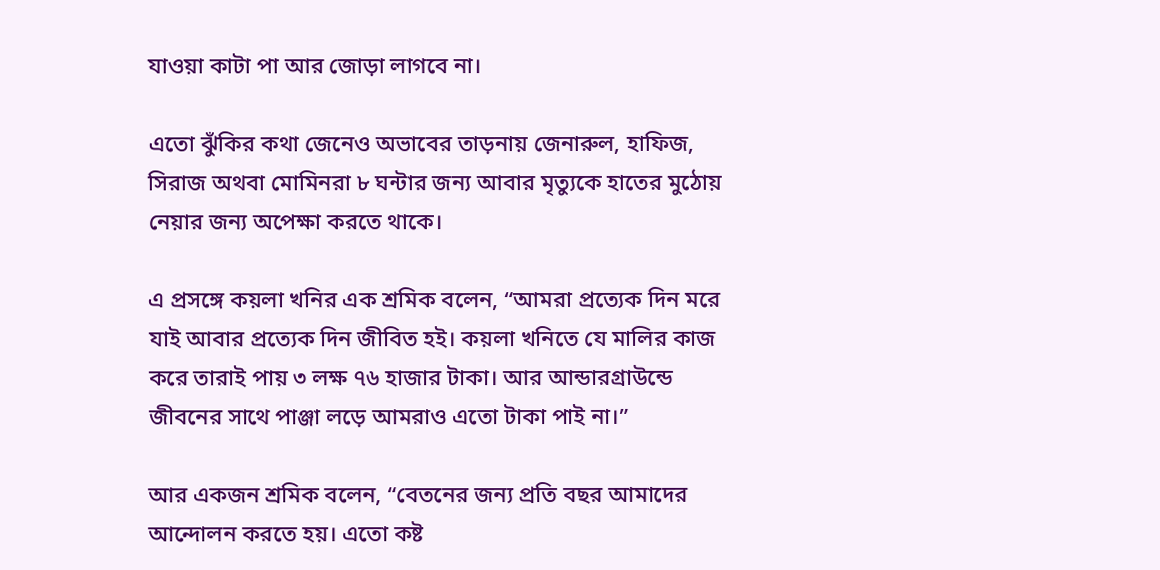যাওয়া কাটা পা আর জোড়া লাগবে না।

এতো ঝুঁকির কথা জেনেও অভাবের তাড়নায় জেনারুল, হাফিজ, সিরাজ অথবা মোমিনরা ৮ ঘন্টার জন্য আবার মৃত্যুকে হাতের মুঠোয় নেয়ার জন্য অপেক্ষা করতে থাকে।

এ প্রসঙ্গে কয়লা খনির এক শ্রমিক বলেন, “আমরা প্রত্যেক দিন মরে যাই আবার প্রত্যেক দিন জীবিত হই। কয়লা খনিতে যে মালির কাজ করে তারাই পায় ৩ লক্ষ ৭৬ হাজার টাকা। আর আন্ডারগ্রাউন্ডে জীবনের সাথে পাঞ্জা লড়ে আমরাও এতো টাকা পাই না।”

আর একজন শ্রমিক বলেন, “বেতনের জন্য প্রতি বছর আমাদের আন্দোলন করতে হয়। এতো কষ্ট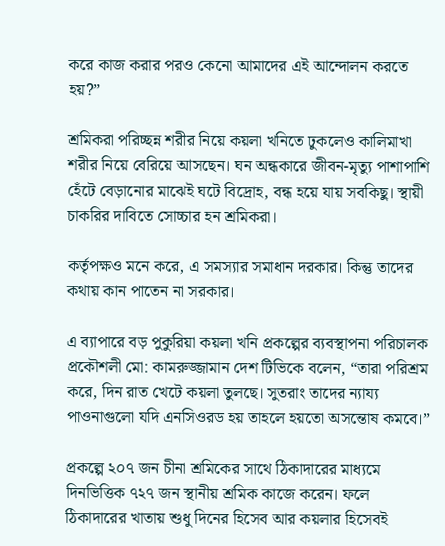করে কাজ করার পরও কেনো আমাদের এই আন্দোলন করতে হয়?”

শ্রমিকরা পরিচ্ছন্ন শরীর নিয়ে কয়লা খনিতে ঢুকলেও কালিমাখা শরীর নিয়ে বেরিয়ে আসছেন। ঘন অন্ধকারে জীবন-মৃত্যু পাশাপাশি হেঁটে বেড়ানোর মাঝেই ঘটে বিদ্রোহ, বন্ধ হয়ে যায় সবকিছু। স্থায়ী চাকরির দাবিতে সোচ্চার হন শ্রমিকরা।

কর্তৃপক্ষও মনে করে, এ সমস্যার সমাধান দরকার। কিন্তু তাদের কথায় কান পাতেন না সরকার।

এ ব্যাপারে বড় পুকুরিয়া কয়লা খনি প্রকল্পের ব্যবস্থাপনা পরিচালক প্রকৌশলী মো: কামরুজ্জামান দেশ টিভিকে বলেন, “তারা পরিশ্রম করে, দিন রাত খেটে কয়লা তুলছে। সুতরাং তাদের ন্যায্য পাওনাগুলো যদি এনসিওরড হয় তাহলে হয়তো অসন্তোষ কমবে।”

প্রকল্পে ২০৭ জন চীনা শ্রমিকের সাথে ঠিকাদারের মাধ্যমে দিনভিত্তিক ৭২৭ জন স্থানীয় শ্রমিক কাজে করেন। ফলে ঠিকাদারের খাতায় শুধু দিনের হিসেব আর কয়লার হিসেবই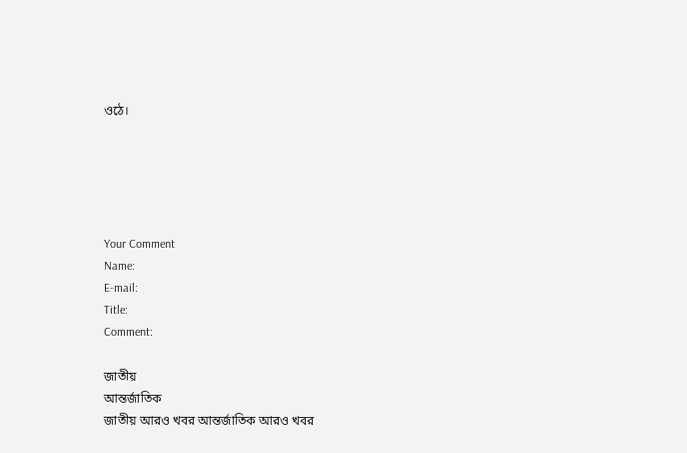ওঠে।





Your Comment
Name:
E-mail:
Title:
Comment:

জাতীয়
আন্তর্জাতিক
জাতীয় আরও খবর আন্তর্জাতিক আরও খবর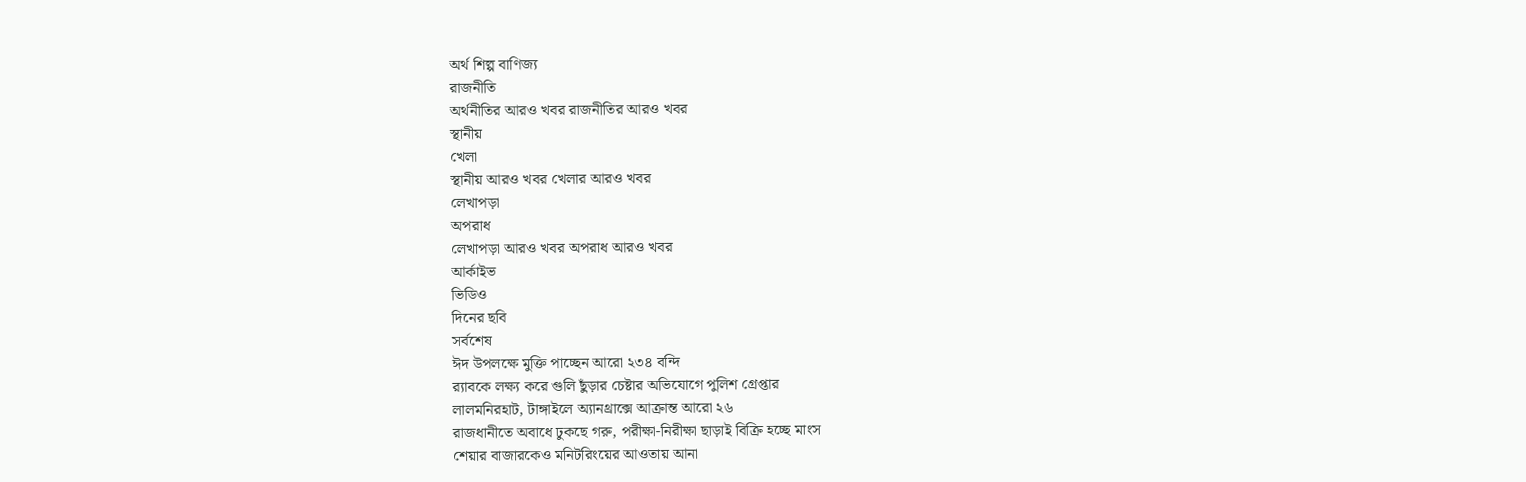অর্থ শিল্প বাণিজ্য
রাজনীতি
অর্থনীতির আরও খবর রাজনীতির আরও খবর
স্থানীয়
খেলা
স্থানীয় আরও খবর খেলার আরও খবর
লেখাপড়া
অপরাধ
লেখাপড়া আরও খবর অপরাধ আরও খবর
আর্কাইভ
ভিডিও
দিনের ছবি
সর্বশেষ
ঈদ উপলক্ষে মুক্তি পাচ্ছেন আরো ২৩৪ বন্দি
র‌্যাবকে লক্ষ্য করে গুলি ছুঁড়ার চেষ্টার অভিযোগে পুলিশ গ্রেপ্তার
লালমনিরহাট, টাঙ্গাইলে অ্যানথ্রাক্সে আক্রান্ত আরো ২৬
রাজধানীতে অবাধে ঢুকছে গরু, পরীক্ষা-নিরীক্ষা ছাড়াই বিক্রি হচ্ছে মাংস
শেয়ার বাজারকেও মনিটরিংয়ের আওতায় আনা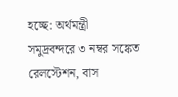হচ্ছে: অর্থমন্ত্রী
সমুদ্রবন্দরে ৩ নম্বর সঙ্কেত
রেলস্টেশন, বাস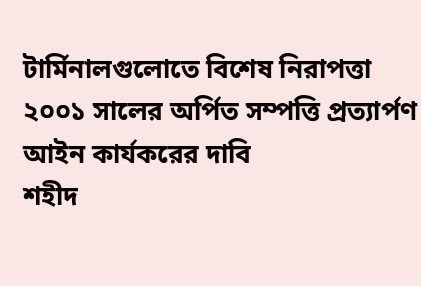টার্মিনালগুলোতে বিশেষ নিরাপত্তা
২০০১ সালের অর্পিত সম্পত্তি প্রত্যার্পণ আইন কার্যকরের দাবি
শহীদ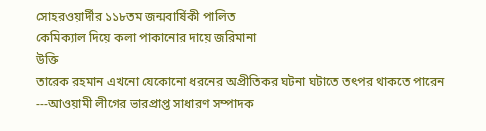সোহরওয়ার্দীর ১১৮তম জন্মবার্ষিকী পালিত
কেমিক্যাল দিয়ে কলা পাকানোর দায়ে জরিমানা
উক্তি
তারেক রহমান এখনো যেকোনো ধরনের অপ্রীতিকর ঘটনা ঘটাতে তৎপর থাকতে পারেন
---আওয়ামী লীগের ভারপ্রাপ্ত সাধারণ সম্পাদক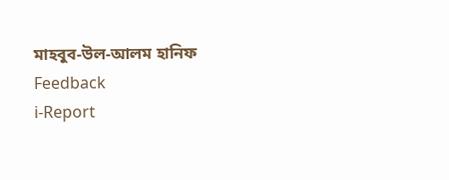মাহবুব-উল-আলম হানিফ
Feedback
i-Report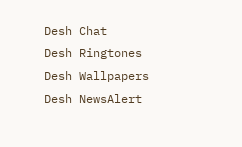Desh Chat
Desh Ringtones
Desh Wallpapers
Desh NewsAlert